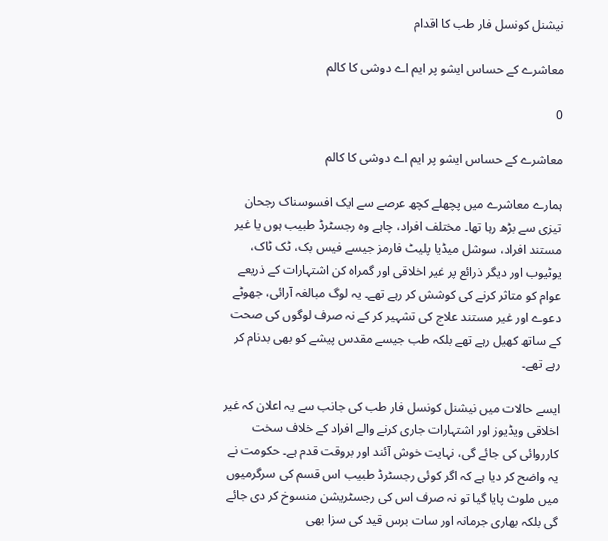نیشنل کونسل فار طب کا اقدام

معاشرے کے حساس ایشو پر ایم اے دوشی کا کالم

0

معاشرے کے حساس ایشو پر ایم اے دوشی کا کالم

ہمارے معاشرے میں پچھلے کچھ عرصے سے ایک افسوسناک رجحان تیزی سے بڑھ رہا تھا۔ مختلف افراد، چاہے وہ رجسٹرڈ طبیب ہوں یا غیر مستند افراد، سوشل میڈیا پلیٹ فارمز جیسے فیس بک، ٹک ٹاک، یوٹیوب اور دیگر ذرائع پر غیر اخلاقی اور گمراہ کن اشتہارات کے ذریعے عوام کو متاثر کرنے کی کوشش کر رہے تھے۔ یہ لوگ مبالغہ آرائی، جھوٹے دعوے اور غیر مستند علاج کی تشہیر کر کے نہ صرف لوگوں کی صحت کے ساتھ کھیل رہے تھے بلکہ طب جیسے مقدس پیشے کو بھی بدنام کر رہے تھے۔

ایسے حالات میں نیشنل کونسل فار طب کی جانب سے یہ اعلان کہ غیر اخلاقی ویڈیوز اور اشتہارات جاری کرنے والے افراد کے خلاف سخت کارروائی کی جائے گی، نہایت خوش آئند اور بروقت قدم ہے۔ حکومت نے یہ واضح کر دیا ہے کہ اگر کوئی رجسٹرڈ طبیب اس قسم کی سرگرمیوں میں ملوث پایا گیا تو نہ صرف اس کی رجسٹریشن منسوخ کر دی جائے گی بلکہ بھاری جرمانہ اور سات برس قید کی سزا بھی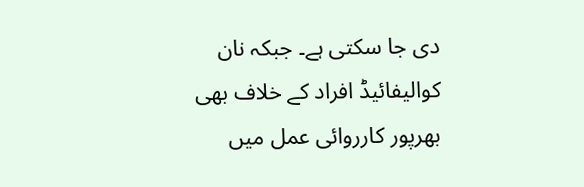دی جا سکتی ہے۔ جبکہ نان کوالیفائیڈ افراد کے خلاف بھی بھرپور کارروائی عمل میں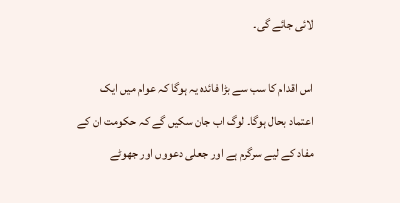لائی جائے گی۔

اس اقدام کا سب سے بڑا فائدہ یہ ہوگا کہ عوام میں ایک اعتماد بحال ہوگا۔ لوگ اب جان سکیں گے کہ حکومت ان کے مفاد کے لیے سرگرم ہے اور جعلی دعووں اور جھوٹے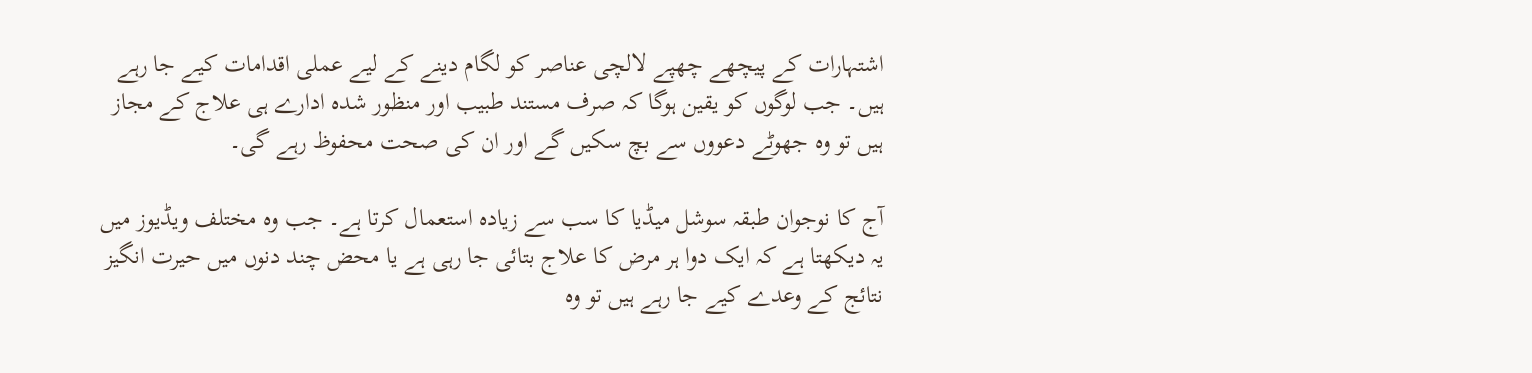اشتہارات کے پیچھے چھپے لالچی عناصر کو لگام دینے کے لیے عملی اقدامات کیے جا رہے ہیں۔ جب لوگوں کو یقین ہوگا کہ صرف مستند طبیب اور منظور شدہ ادارے ہی علاج کے مجاز ہیں تو وہ جھوٹے دعووں سے بچ سکیں گے اور ان کی صحت محفوظ رہے گی۔

آج کا نوجوان طبقہ سوشل میڈیا کا سب سے زیادہ استعمال کرتا ہے۔ جب وہ مختلف ویڈیوز میں یہ دیکھتا ہے کہ ایک دوا ہر مرض کا علاج بتائی جا رہی ہے یا محض چند دنوں میں حیرت انگیز نتائج کے وعدے کیے جا رہے ہیں تو وہ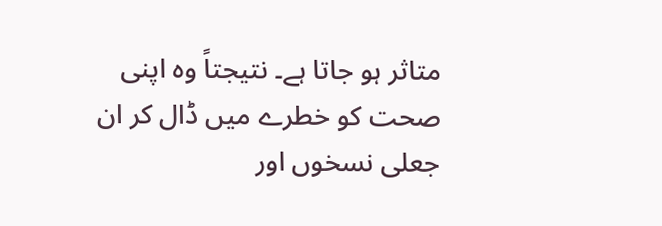متاثر ہو جاتا ہے۔ نتیجتاً وہ اپنی صحت کو خطرے میں ڈال کر ان جعلی نسخوں اور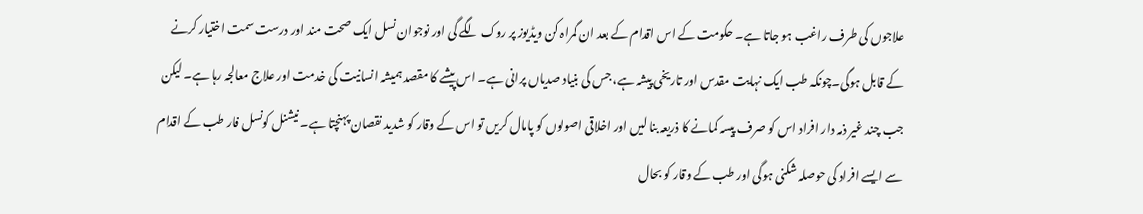علاجوں کی طرف راغب ہو جاتا ہے۔ حکومت کے اس اقدام کے بعد ان گمراہ کن ویڈیوز پر روک لگے گی اور نوجوان نسل ایک صحت مند اور درست سمت اختیار کرنے کے قابل ہوگی۔چونکہ طب ایک نہایت مقدس اور تاریخی پیشہ ہے، جس کی بنیاد صدیاں پرانی ہے۔ اس پیشے کا مقصد ہمیشہ انسانیت کی خدمت اور علاج معالجہ رہا ہے۔ لیکن جب چند غیر ذمہ دار افراد اس کو صرف پیسہ کمانے کا ذریعہ بنا لیں اور اخلاقی اصولوں کو پامال کریں تو اس کے وقار کو شدید نقصان پہنچتا ہے۔ نیشنل کونسل فار طب کے اقدام سے ایسے افراد کی حوصلہ شکنی ہوگی اور طب کے وقار کو بحال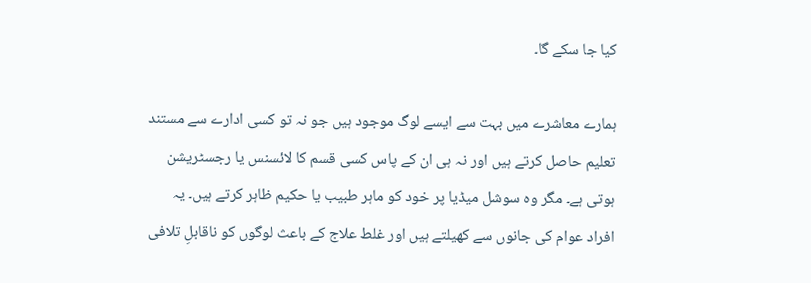کیا جا سکے گا۔

ہمارے معاشرے میں بہت سے ایسے لوگ موجود ہیں جو نہ تو کسی ادارے سے مستند تعلیم حاصل کرتے ہیں اور نہ ہی ان کے پاس کسی قسم کا لائسنس یا رجسٹریشن ہوتی ہے۔ مگر وہ سوشل میڈیا پر خود کو ماہر طبیب یا حکیم ظاہر کرتے ہیں۔ یہ افراد عوام کی جانوں سے کھیلتے ہیں اور غلط علاج کے باعث لوگوں کو ناقابلِ تلافی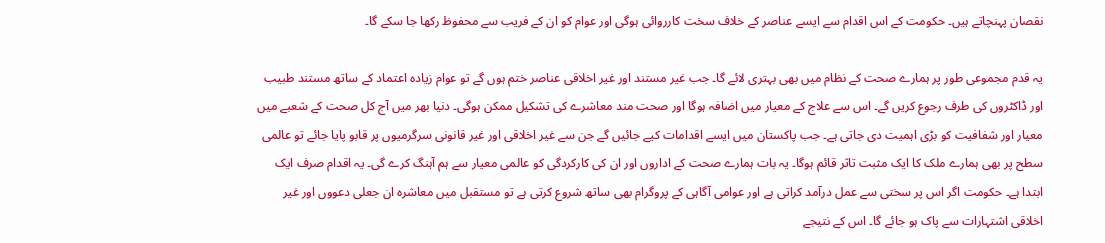نقصان پہنچاتے ہیں۔ حکومت کے اس اقدام سے ایسے عناصر کے خلاف سخت کارروائی ہوگی اور عوام کو ان کے فریب سے محفوظ رکھا جا سکے گا۔

یہ قدم مجموعی طور پر ہمارے صحت کے نظام میں بھی بہتری لائے گا۔ جب غیر مستند اور غیر اخلاقی عناصر ختم ہوں گے تو عوام زیادہ اعتماد کے ساتھ مستند طبیب اور ڈاکٹروں کی طرف رجوع کریں گے۔ اس سے علاج کے معیار میں اضافہ ہوگا اور صحت مند معاشرے کی تشکیل ممکن ہوگی۔ دنیا بھر میں آج کل صحت کے شعبے میں معیار اور شفافیت کو بڑی اہمیت دی جاتی ہے۔ جب پاکستان میں ایسے اقدامات کیے جائیں گے جن سے غیر اخلاقی اور غیر قانونی سرگرمیوں پر قابو پایا جائے تو عالمی سطح پر بھی ہمارے ملک کا ایک مثبت تاثر قائم ہوگا۔ یہ بات ہمارے صحت کے اداروں اور ان کی کارکردگی کو عالمی معیار سے ہم آہنگ کرے گی۔ یہ اقدام صرف ایک ابتدا ہے۔ حکومت اگر اس پر سختی سے عمل درآمد کراتی ہے اور عوامی آگاہی کے پروگرام بھی ساتھ شروع کرتی ہے تو مستقبل میں معاشرہ ان جعلی دعووں اور غیر اخلاقی اشتہارات سے پاک ہو جائے گا۔ اس کے نتیجے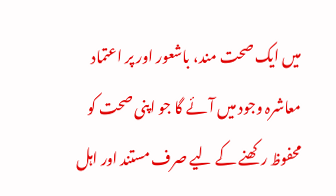میں ایک صحت مند، باشعور اور پر اعتماد معاشرہ وجود میں آئے گا جو اپنی صحت کو محفوظ رکھنے کے لیے صرف مستند اور اہل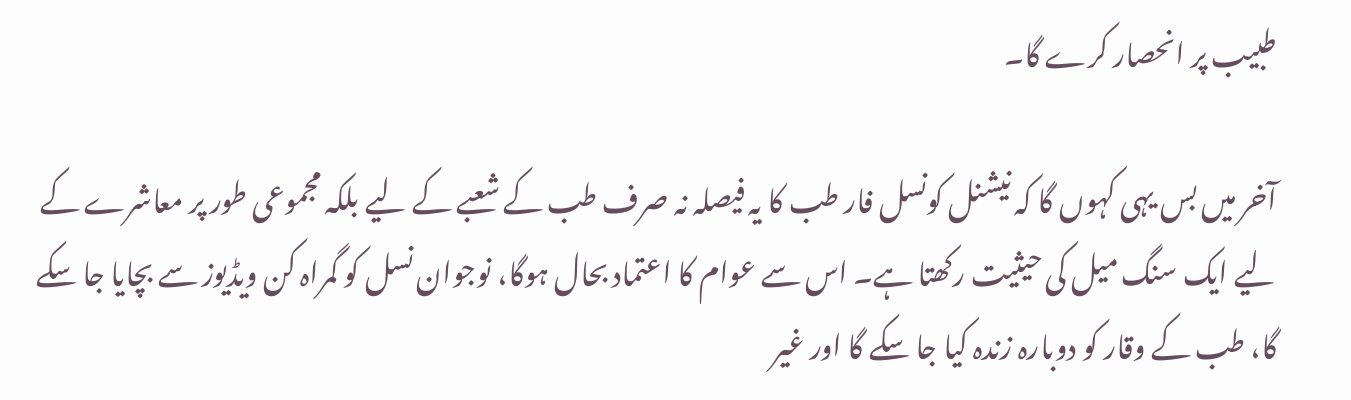طبیب پر انحصار کرے گا۔

آخر میں بس یہی کہوں گا کہ نیشنل کونسل فار طب کا یہ فیصلہ نہ صرف طب کے شعبے کے لیے بلکہ مجموعی طور پر معاشرے کے لیے ایک سنگ میل کی حیثیت رکھتا ہے۔ اس سے عوام کا اعتماد بحال ہوگا، نوجوان نسل کو گمراہ کن ویڈیوز سے بچایا جا سکے گا، طب کے وقار کو دوبارہ زندہ کیا جا سکے گا اور غیر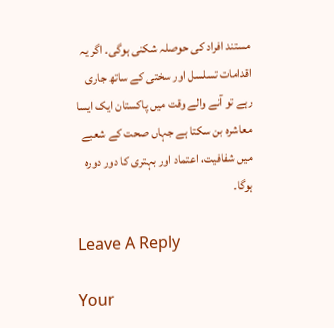مستند افراد کی حوصلہ شکنی ہوگی۔ اگر یہ اقدامات تسلسل اور سختی کے ساتھ جاری رہے تو آنے والے وقت میں پاکستان ایک ایسا معاشرہ بن سکتا ہے جہاں صحت کے شعبے میں شفافیت، اعتماد اور بہتری کا دور دورہ ہوگا۔

Leave A Reply

Your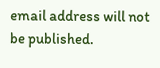email address will not be published.